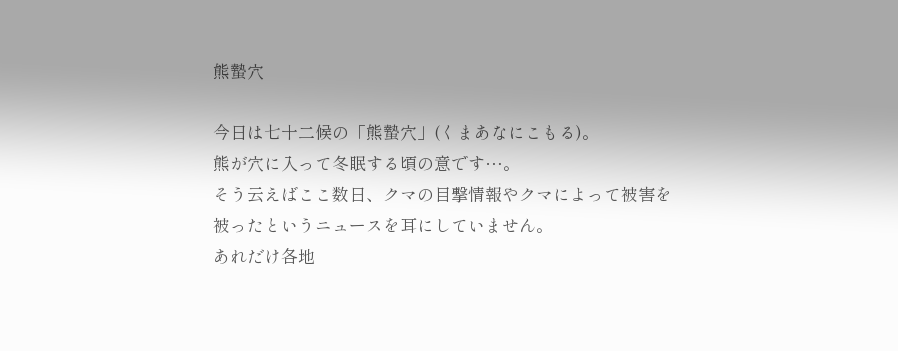熊蟄穴

今日は七十二候の「熊蟄穴」(くまあなにこもる)。
熊が穴に入って冬眠する頃の意です…。
そう云えばここ数日、クマの目撃情報やクマによって被害を被ったというニュースを耳にしていません。
あれだけ各地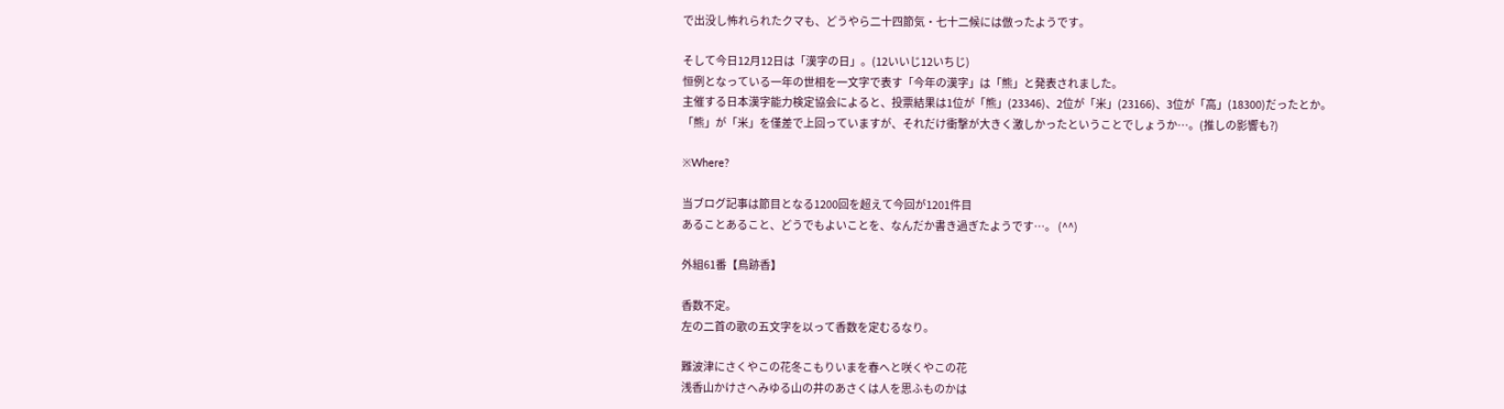で出没し怖れられたクマも、どうやら二十四節気・七十二候には倣ったようです。

そして今日12月12日は「漢字の日」。(12いいじ12いちじ)
恒例となっている一年の世相を一文字で表す「今年の漢字」は「熊」と発表されました。
主催する日本漢字能力検定協会によると、投票結果は1位が「熊」(23346)、2位が「米」(23166)、3位が「高」(18300)だったとか。
「熊」が「米」を僅差で上回っていますが、それだけ衝撃が大きく激しかったということでしょうか…。(推しの影響も?)

※Where?

当ブログ記事は節目となる1200回を超えて今回が1201件目
あることあること、どうでもよいことを、なんだか書き過ぎたようです…。 (^^)

外組61番【鳥跡香】

香数不定。
左の二首の歌の五文字を以って香数を定むるなり。

難波津にさくやこの花冬こもりいまを春へと咲くやこの花
浅香山かけさへみゆる山の井のあさくは人を思ふものかは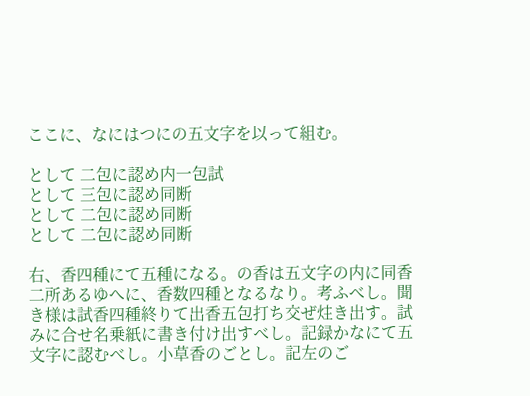ここに、なにはつにの五文字を以って組む。

として 二包に認め内一包試
として 三包に認め同断
として 二包に認め同断
として 二包に認め同断

右、香四種にて五種になる。の香は五文字の内に同香二所あるゆへに、香数四種となるなり。考ふべし。聞き様は試香四種終りて出香五包打ち交ぜ炷き出す。試みに合せ名乗紙に書き付け出すべし。記録かなにて五文字に認むべし。小草香のごとし。記左のご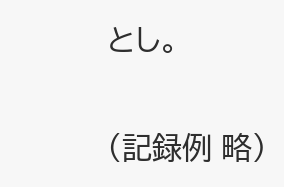とし。

(記録例 略)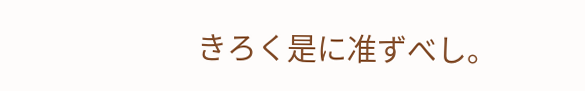きろく是に准ずべし。